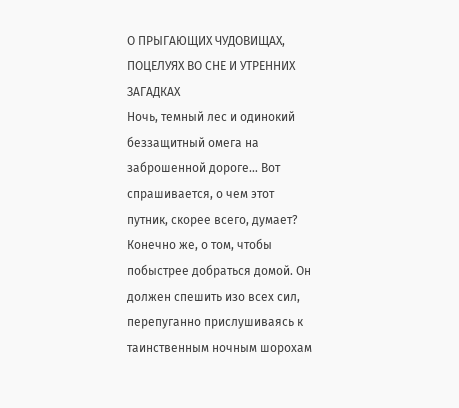О ПРЫГАЮЩИХ ЧУДОВИЩАХ, ПОЦЕЛУЯХ ВО СНЕ И УТРЕННИХ ЗАГАДКАХ
Ночь, темный лес и одинокий беззащитный омега на заброшенной дороге… Вот спрашивается, о чем этот путник, скорее всего, думает? Конечно же, о том, чтобы побыстрее добраться домой. Он должен спешить изо всех сил, перепуганно прислушиваясь к таинственным ночным шорохам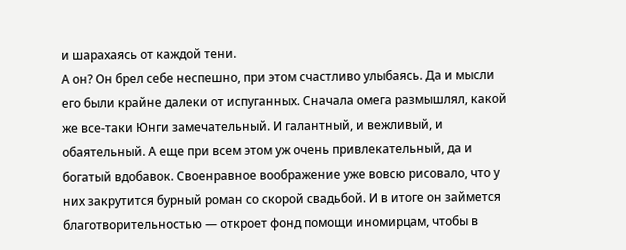и шарахаясь от каждой тени.
А он? Он брел себе неспешно, при этом счастливо улыбаясь. Да и мысли его были крайне далеки от испуганных. Сначала омега размышлял, какой же все-таки Юнги замечательный. И галантный, и вежливый, и обаятельный. А еще при всем этом уж очень привлекательный, да и богатый вдобавок. Своенравное воображение уже вовсю рисовало, что у них закрутится бурный роман со скорой свадьбой. И в итоге он займется благотворительностью — откроет фонд помощи иномирцам, чтобы в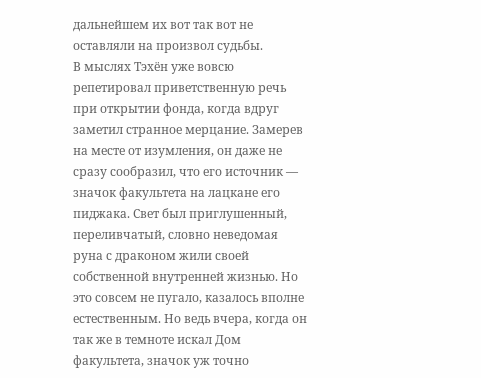дальнейшем их вот так вот не оставляли на произвол судьбы.
В мыслях Тэхён уже вовсю репетировал приветственную речь при открытии фонда, когда вдруг заметил странное мерцание. Замерев на месте от изумления, он даже не сразу сообразил, что его источник — значок факультета на лацкане его пиджака. Свет был приглушенный, переливчатый, словно неведомая руна с драконом жили своей собственной внутренней жизнью. Но это совсем не пугало, казалось вполне естественным. Но ведь вчера, когда он так же в темноте искал Дом факультета, значок уж точно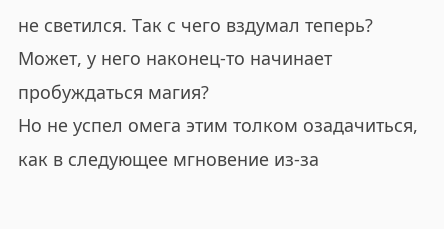не светился. Так с чего вздумал теперь? Может, у него наконец-то начинает пробуждаться магия?
Но не успел омега этим толком озадачиться, как в следующее мгновение из-за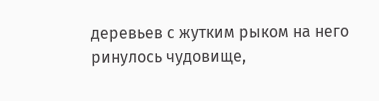деревьев с жутким рыком на него ринулось чудовище,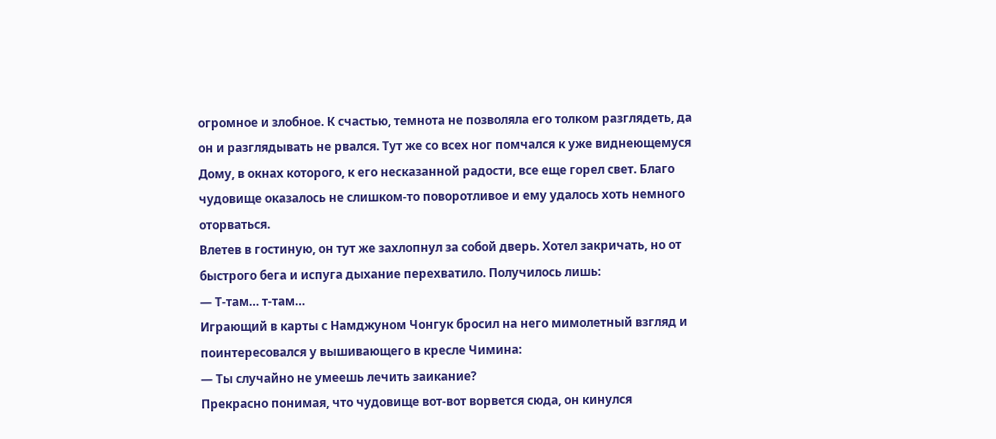огромное и злобное. К счастью, темнота не позволяла его толком разглядеть, да он и разглядывать не рвался. Тут же со всех ног помчался к уже виднеющемуся Дому, в окнах которого, к его несказанной радости, все еще горел свет. Благо чудовище оказалось не слишком-то поворотливое и ему удалось хоть немного оторваться.
Влетев в гостиную, он тут же захлопнул за собой дверь. Хотел закричать, но от быстрого бега и испуга дыхание перехватило. Получилось лишь:
— Т-там… т-там…
Играющий в карты с Намджуном Чонгук бросил на него мимолетный взгляд и поинтересовался у вышивающего в кресле Чимина:
— Ты случайно не умеешь лечить заикание?
Прекрасно понимая, что чудовище вот-вот ворвется сюда, он кинулся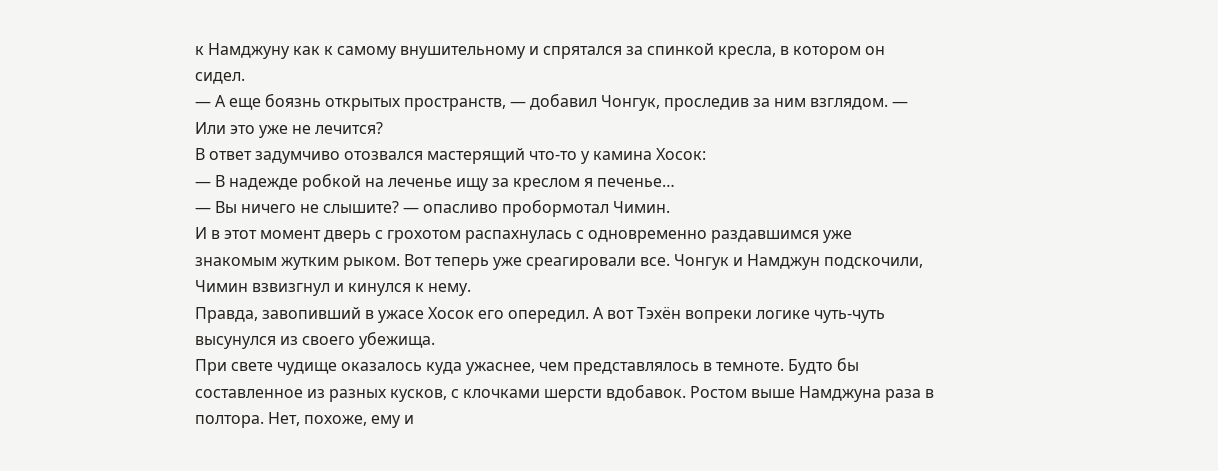к Намджуну как к самому внушительному и спрятался за спинкой кресла, в котором он сидел.
— А еще боязнь открытых пространств, — добавил Чонгук, проследив за ним взглядом. — Или это уже не лечится?
В ответ задумчиво отозвался мастерящий что-то у камина Хосок:
— В надежде робкой на леченье ищу за креслом я печенье…
— Вы ничего не слышите? — опасливо пробормотал Чимин.
И в этот момент дверь с грохотом распахнулась с одновременно раздавшимся уже знакомым жутким рыком. Вот теперь уже среагировали все. Чонгук и Намджун подскочили, Чимин взвизгнул и кинулся к нему.
Правда, завопивший в ужасе Хосок его опередил. А вот Тэхён вопреки логике чуть-чуть высунулся из своего убежища.
При свете чудище оказалось куда ужаснее, чем представлялось в темноте. Будто бы составленное из разных кусков, с клочками шерсти вдобавок. Ростом выше Намджуна раза в полтора. Нет, похоже, ему и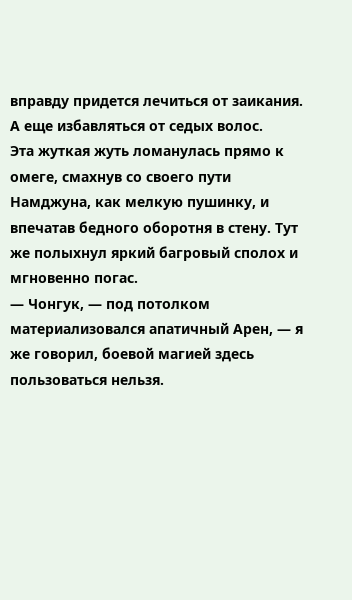вправду придется лечиться от заикания. А еще избавляться от седых волос.
Эта жуткая жуть ломанулась прямо к омеге, смахнув со своего пути Намджуна, как мелкую пушинку, и впечатав бедного оборотня в стену. Тут же полыхнул яркий багровый сполох и мгновенно погас.
— Чонгук, — под потолком материализовался апатичный Арен, — я же говорил, боевой магией здесь пользоваться нельзя.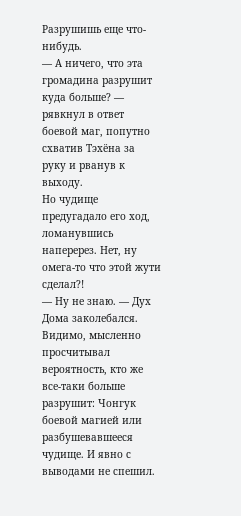Разрушишь еще что-нибудь.
— А ничего, что эта громадина разрушит куда больше? — рявкнул в ответ боевой маг, попутно схватив Тэхёна за руку и рванув к выходу.
Но чудище предугадало его ход, ломанувшись наперерез. Нет, ну омега-то что этой жути сделал?!
— Ну не знаю. — Дух Дома заколебался. Видимо, мысленно просчитывал вероятность, кто же все-таки больше разрушит: Чонгук боевой магией или разбушевавшееся чудище. И явно с выводами не спешил.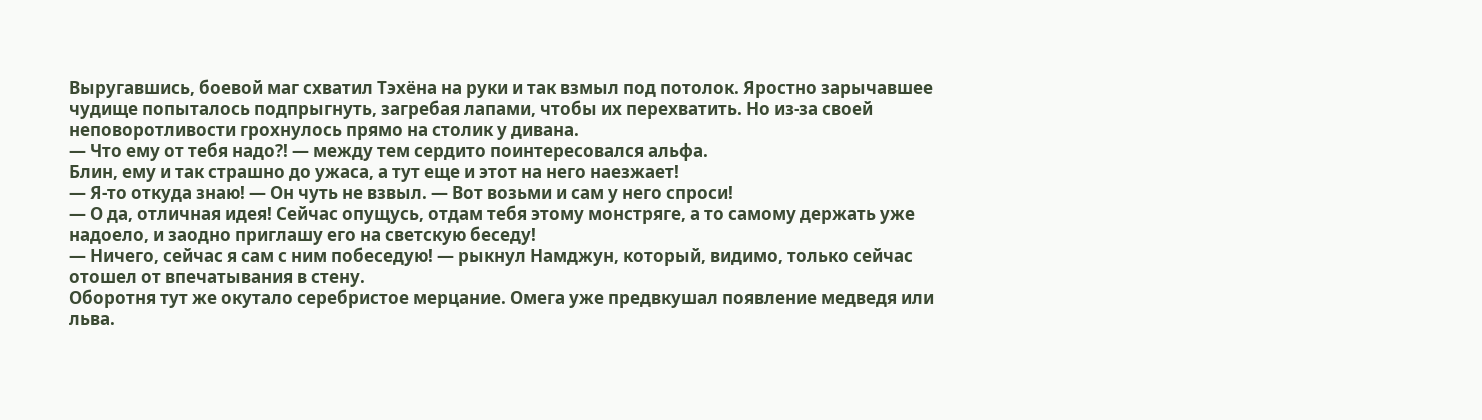Выругавшись, боевой маг схватил Тэхёна на руки и так взмыл под потолок. Яростно зарычавшее чудище попыталось подпрыгнуть, загребая лапами, чтобы их перехватить. Но из-за своей неповоротливости грохнулось прямо на столик у дивана.
— Что ему от тебя надо?! — между тем сердито поинтересовался альфа.
Блин, ему и так страшно до ужаса, а тут еще и этот на него наезжает!
— Я-то откуда знаю! — Он чуть не взвыл. — Вот возьми и сам у него спроси!
— О да, отличная идея! Сейчас опущусь, отдам тебя этому монстряге, а то самому держать уже надоело, и заодно приглашу его на светскую беседу!
— Ничего, сейчас я сам с ним побеседую! — рыкнул Намджун, который, видимо, только сейчас отошел от впечатывания в стену.
Оборотня тут же окутало серебристое мерцание. Омега уже предвкушал появление медведя или льва.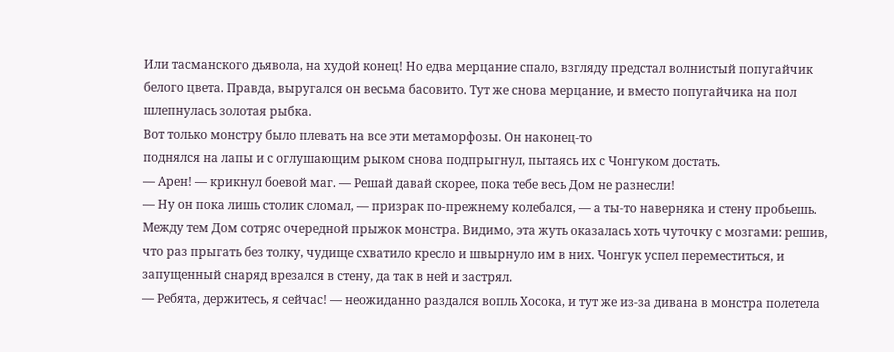Или тасманского дьявола, на худой конец! Но едва мерцание спало, взгляду предстал волнистый попугайчик белого цвета. Правда, выругался он весьма басовито. Тут же снова мерцание, и вместо попугайчика на пол шлепнулась золотая рыбка.
Вот только монстру было плевать на все эти метаморфозы. Он наконец-то
поднялся на лапы и с оглушающим рыком снова подпрыгнул, пытаясь их с Чонгуком достать.
— Арен! — крикнул боевой маг. — Решай давай скорее, пока тебе весь Дом не разнесли!
— Ну он пока лишь столик сломал, — призрак по-прежнему колебался, — а ты-то наверняка и стену пробьешь.
Между тем Дом сотряс очередной прыжок монстра. Видимо, эта жуть оказалась хоть чуточку с мозгами: решив, что раз прыгать без толку, чудище схватило кресло и швырнуло им в них. Чонгук успел переместиться, и запущенный снаряд врезался в стену, да так в ней и застрял.
— Ребята, держитесь, я сейчас! — неожиданно раздался вопль Хосока, и тут же из-за дивана в монстра полетела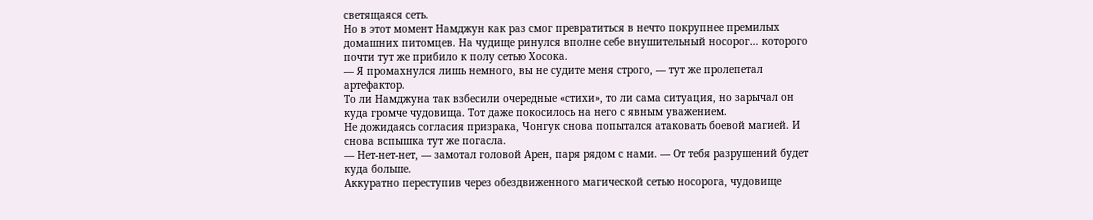светящаяся сеть.
Но в этот момент Намджун как раз смог превратиться в нечто покрупнее премилых домашних питомцев. На чудище ринулся вполне себе внушительный носорог… которого почти тут же прибило к полу сетью Хосока.
— Я промахнулся лишь немного, вы не судите меня строго, — тут же пролепетал артефактор.
То ли Намджуна так взбесили очередные «стихи», то ли сама ситуация, но зарычал он куда громче чудовища. Тот даже покосилось на него с явным уважением.
Не дожидаясь согласия призрака, Чонгук снова попытался атаковать боевой магией. И снова вспышка тут же погасла.
— Нет-нет-нет, — замотал головой Арен, паря рядом с нами. — От тебя разрушений будет куда больше.
Аккуратно переступив через обездвиженного магической сетью носорога, чудовище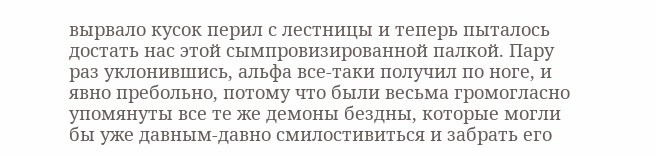вырвало кусок перил с лестницы и теперь пыталось достать нас этой сымпровизированной палкой. Пару раз уклонившись, альфа все-таки получил по ноге, и явно пребольно, потому что были весьма громогласно упомянуты все те же демоны бездны, которые могли бы уже давным-давно смилостивиться и забрать его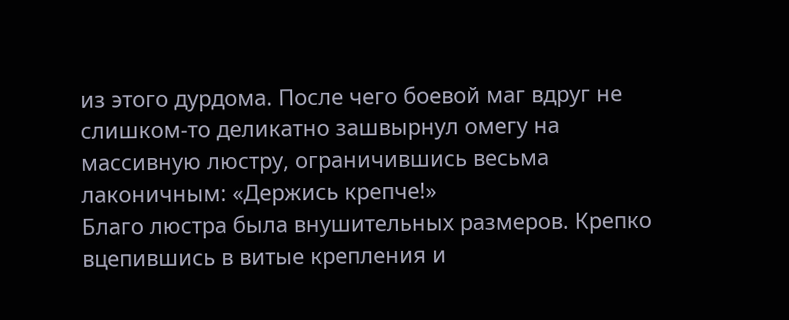из этого дурдома. После чего боевой маг вдруг не слишком-то деликатно зашвырнул омегу на массивную люстру, ограничившись весьма лаконичным: «Держись крепче!»
Благо люстра была внушительных размеров. Крепко вцепившись в витые крепления и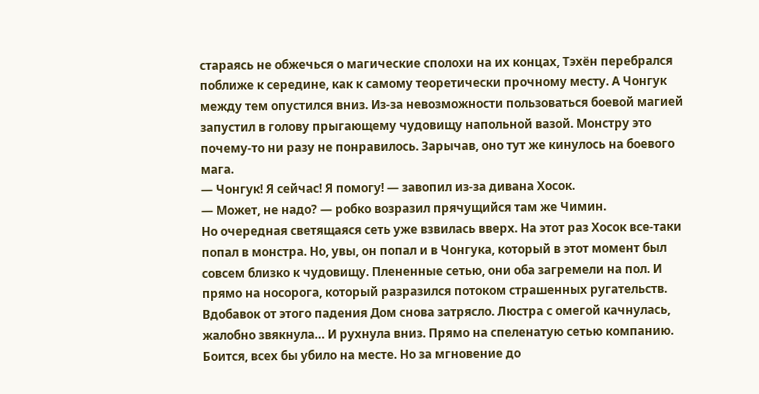стараясь не обжечься о магические сполохи на их концах, Тэхён перебрался поближе к середине, как к самому теоретически прочному месту. А Чонгук между тем опустился вниз. Из-за невозможности пользоваться боевой магией запустил в голову прыгающему чудовищу напольной вазой. Монстру это почему-то ни разу не понравилось. Зарычав, оно тут же кинулось на боевого мага.
— Чонгук! Я сейчас! Я помогу! — завопил из-за дивана Хосок.
— Может, не надо? — робко возразил прячущийся там же Чимин.
Но очередная светящаяся сеть уже взвилась вверх. На этот раз Хосок все-таки попал в монстра. Но, увы, он попал и в Чонгука, который в этот момент был совсем близко к чудовищу. Плененные сетью, они оба загремели на пол. И прямо на носорога, который разразился потоком страшенных ругательств.
Вдобавок от этого падения Дом снова затрясло. Люстра с омегой качнулась, жалобно звякнула… И рухнула вниз. Прямо на спеленатую сетью компанию.
Боится, всех бы убило на месте. Но за мгновение до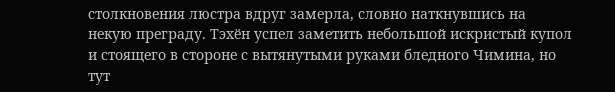столкновения люстра вдруг замерла, словно наткнувшись на некую преграду. Тэхён успел заметить небольшой искристый купол и стоящего в стороне с вытянутыми руками бледного Чимина, но тут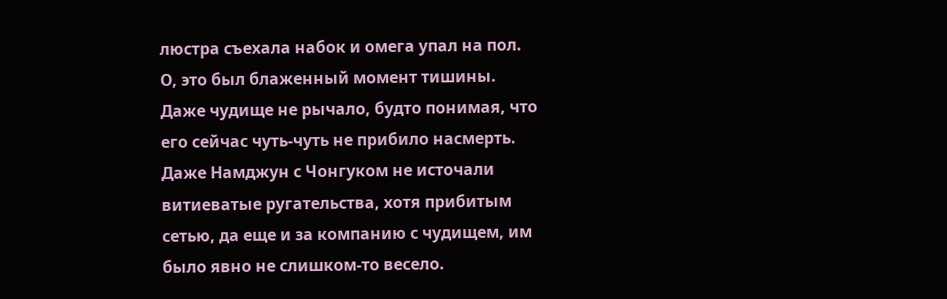люстра съехала набок и омега упал на пол.
О, это был блаженный момент тишины. Даже чудище не рычало, будто понимая, что его сейчас чуть-чуть не прибило насмерть. Даже Намджун с Чонгуком не источали витиеватые ругательства, хотя прибитым сетью, да еще и за компанию с чудищем, им было явно не слишком-то весело.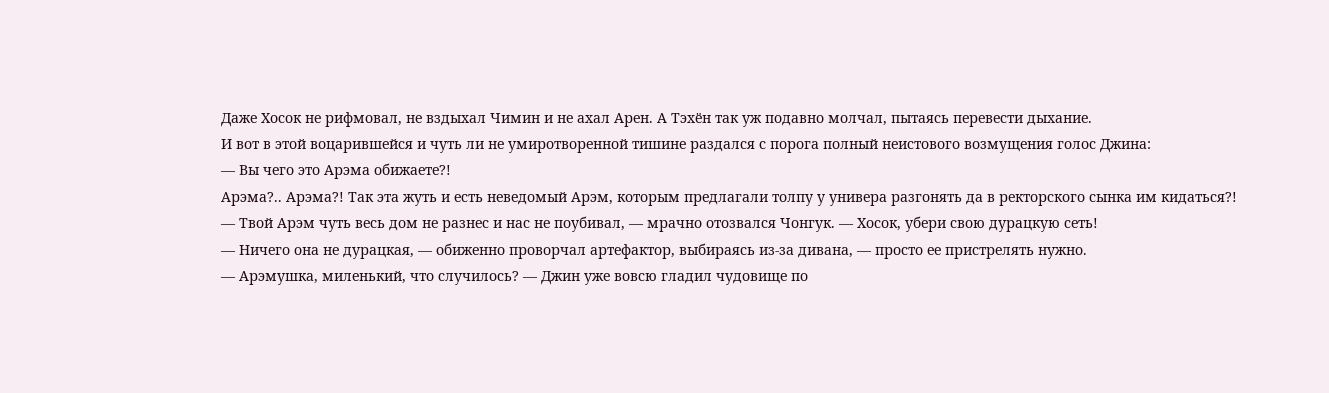Даже Хосок не рифмовал, не вздыхал Чимин и не ахал Арен. А Тэхён так уж подавно молчал, пытаясь перевести дыхание.
И вот в этой воцарившейся и чуть ли не умиротворенной тишине раздался с порога полный неистового возмущения голос Джина:
— Вы чего это Арэма обижаете?!
Арэма?.. Арэма?! Так эта жуть и есть неведомый Арэм, которым предлагали толпу у универа разгонять да в ректорского сынка им кидаться?!
— Твой Арэм чуть весь дом не разнес и нас не поубивал, — мрачно отозвался Чонгук. — Хосок, убери свою дурацкую сеть!
— Ничего она не дурацкая, — обиженно проворчал артефактор, выбираясь из-за дивана, — просто ее пристрелять нужно.
— Арэмушка, миленький, что случилось? — Джин уже вовсю гладил чудовище по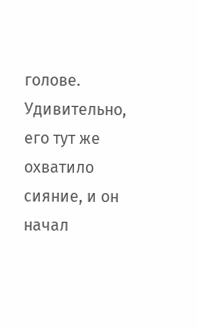голове.
Удивительно, его тут же охватило сияние, и он начал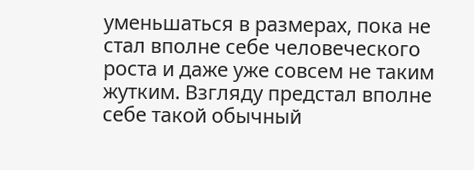уменьшаться в размерах, пока не стал вполне себе человеческого роста и даже уже совсем не таким жутким. Взгляду предстал вполне себе такой обычный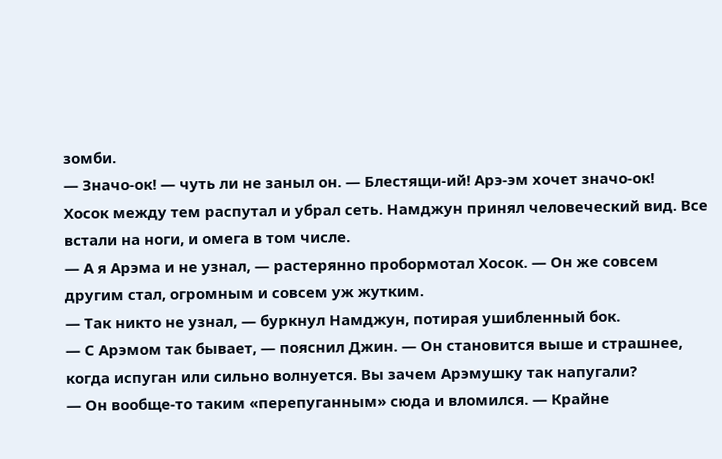зомби.
— Значо-ок! — чуть ли не заныл он. — Блестящи-ий! Арэ-эм хочет значо-ок!
Хосок между тем распутал и убрал сеть. Намджун принял человеческий вид. Все встали на ноги, и омега в том числе.
— А я Арэма и не узнал, — растерянно пробормотал Хосок. — Он же совсем другим стал, огромным и совсем уж жутким.
— Так никто не узнал, — буркнул Намджун, потирая ушибленный бок.
— С Арэмом так бывает, — пояснил Джин. — Он становится выше и страшнее, когда испуган или сильно волнуется. Вы зачем Арэмушку так напугали?
— Он вообще-то таким «перепуганным» сюда и вломился. — Крайне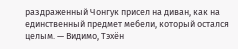раздраженный Чонгук присел на диван, как на единственный предмет мебели, который остался целым. — Видимо, Тэхён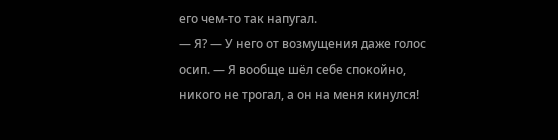его чем-то так напугал.
— Я? — У него от возмущения даже голос осип. — Я вообще шёл себе спокойно, никого не трогал, а он на меня кинулся!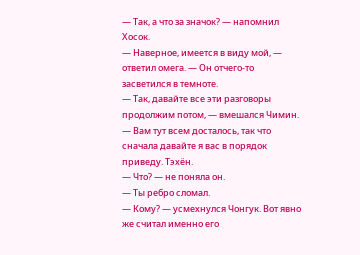— Так, а что за значок? — напомнил Хосок.
— Наверное, имеется в виду мой, — ответил омега. — Он отчего-то засветился в темноте.
— Так, давайте все эти разговоры продолжим потом, — вмешался Чимин. — Вам тут всем досталось, так что сначала давайте я вас в порядок приведу. Тэхён.
— Что? — не поняла он.
— Ты ребро сломал.
— Кому? — усмехнулся Чонгук. Вот явно же считал именно его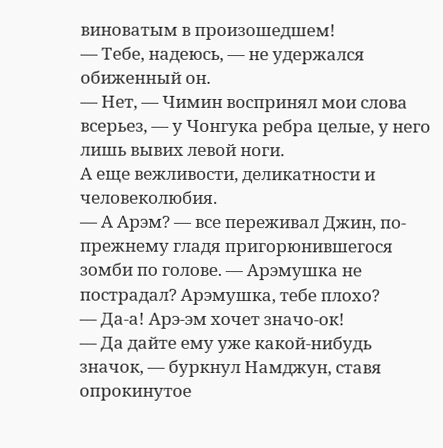виноватым в произошедшем!
— Тебе, надеюсь, — не удержался обиженный он.
— Нет, — Чимин воспринял мои слова всерьез, — у Чонгука ребра целые, у него лишь вывих левой ноги.
А еще вежливости, деликатности и человеколюбия.
— А Арэм? — все переживал Джин, по-прежнему гладя пригорюнившегося зомби по голове. — Арэмушка не пострадал? Арэмушка, тебе плохо?
— Да-а! Арэ-эм хочет значо-ок!
— Да дайте ему уже какой-нибудь значок, — буркнул Намджун, ставя опрокинутое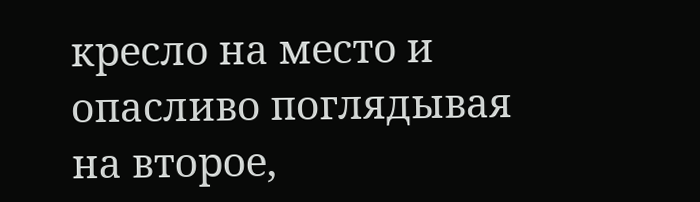кресло на место и опасливо поглядывая на второе,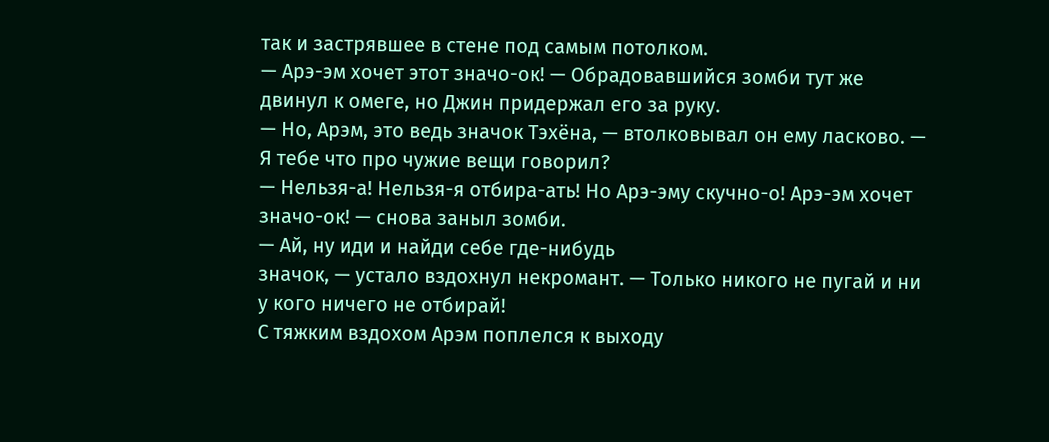так и застрявшее в стене под самым потолком.
— Арэ-эм хочет этот значо-ок! — Обрадовавшийся зомби тут же двинул к омеге, но Джин придержал его за руку.
— Но, Арэм, это ведь значок Тэхёна, — втолковывал он ему ласково. — Я тебе что про чужие вещи говорил?
— Нельзя-а! Нельзя-я отбира-ать! Но Арэ-эму скучно-о! Арэ-эм хочет значо-ок! — снова заныл зомби.
— Ай, ну иди и найди себе где-нибудь
значок, — устало вздохнул некромант. — Только никого не пугай и ни у кого ничего не отбирай!
С тяжким вздохом Арэм поплелся к выходу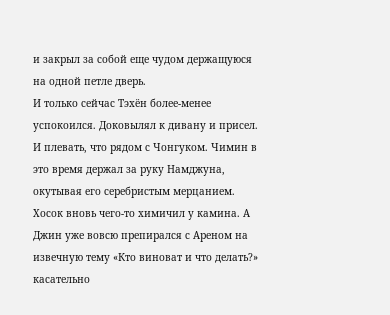и закрыл за собой еще чудом держащуюся на одной петле дверь.
И только сейчас Тэхён более-менее успокоился. Доковылял к дивану и присел. И плевать, что рядом с Чонгуком. Чимин в это время держал за руку Намджуна, окутывая его серебристым мерцанием. Хосок вновь чего-то химичил у камина. А Джин уже вовсю препирался с Ареном на извечную тему «Кто виноват и что делать?» касательно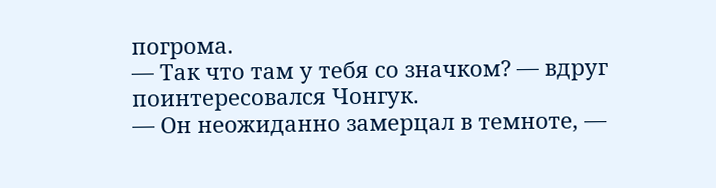погрома.
— Так что там у тебя со значком? — вдруг поинтересовался Чонгук.
— Он неожиданно замерцал в темноте, —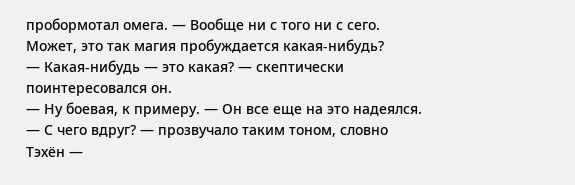пробормотал омега. — Вообще ни с того ни с сего. Может, это так магия пробуждается какая-нибудь?
— Какая-нибудь — это какая? — скептически поинтересовался он.
— Ну боевая, к примеру. — Он все еще на это надеялся.
— С чего вдруг? — прозвучало таким тоном, словно Тэхён —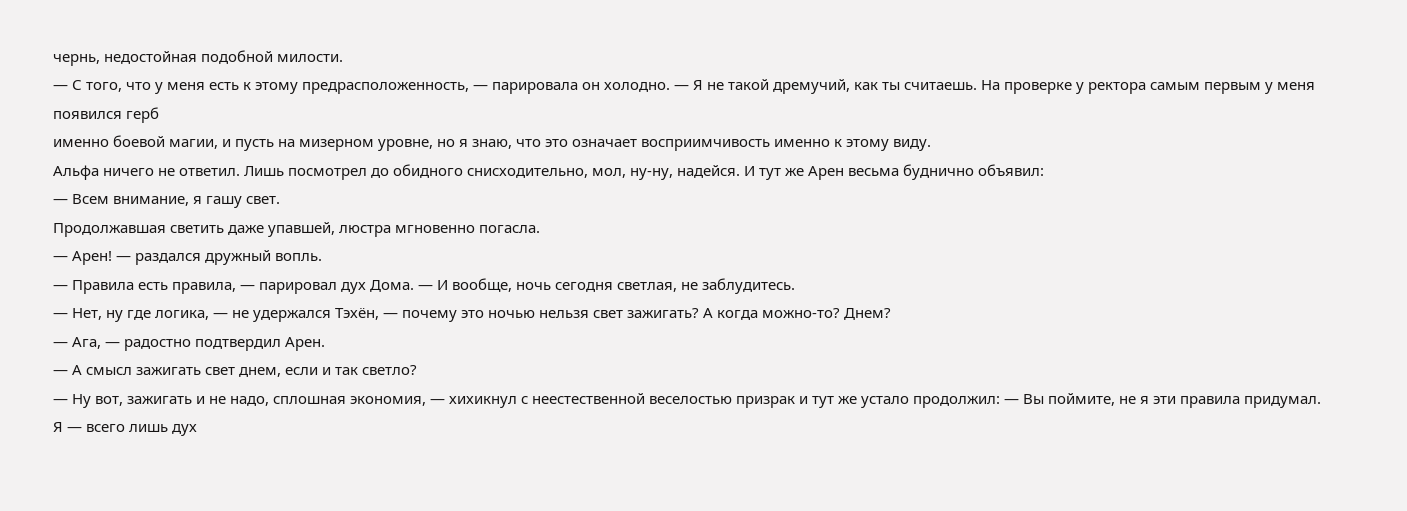чернь, недостойная подобной милости.
— С того, что у меня есть к этому предрасположенность, — парировала он холодно. — Я не такой дремучий, как ты считаешь. На проверке у ректора самым первым у меня появился герб
именно боевой магии, и пусть на мизерном уровне, но я знаю, что это означает восприимчивость именно к этому виду.
Альфа ничего не ответил. Лишь посмотрел до обидного снисходительно, мол, ну-ну, надейся. И тут же Арен весьма буднично объявил:
— Всем внимание, я гашу свет.
Продолжавшая светить даже упавшей, люстра мгновенно погасла.
— Арен! — раздался дружный вопль.
— Правила есть правила, — парировал дух Дома. — И вообще, ночь сегодня светлая, не заблудитесь.
— Нет, ну где логика, — не удержался Тэхён, — почему это ночью нельзя свет зажигать? А когда можно-то? Днем?
— Ага, — радостно подтвердил Арен.
— А смысл зажигать свет днем, если и так светло?
— Ну вот, зажигать и не надо, сплошная экономия, — хихикнул с неестественной веселостью призрак и тут же устало продолжил: — Вы поймите, не я эти правила придумал. Я — всего лишь дух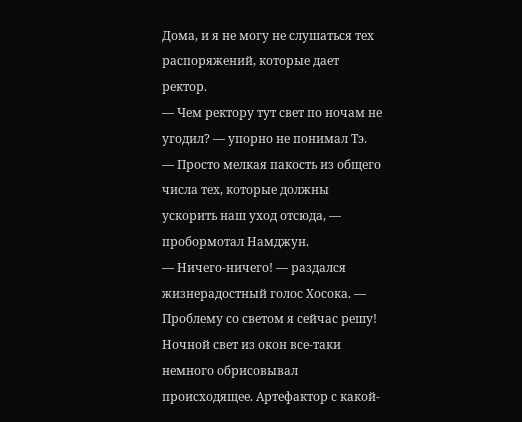Дома, и я не могу не слушаться тех распоряжений, которые дает ректор.
— Чем ректору тут свет по ночам не угодил? — упорно не понимал Тэ.
— Просто мелкая пакость из общего
числа тех, которые должны ускорить наш уход отсюда, — пробормотал Намджун.
— Ничего-ничего! — раздался жизнерадостный голос Хосока. — Проблему со светом я сейчас решу!
Ночной свет из окон все-таки немного обрисовывал происходящее. Артефактор с какой-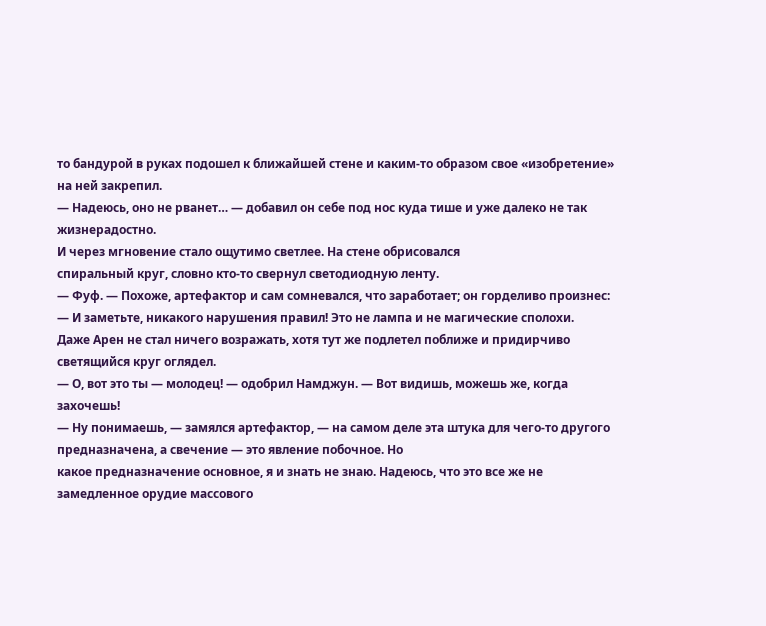то бандурой в руках подошел к ближайшей стене и каким-то образом свое «изобретение» на ней закрепил.
— Надеюсь, оно не рванет… — добавил он себе под нос куда тише и уже далеко не так жизнерадостно.
И через мгновение стало ощутимо светлее. На стене обрисовался
спиральный круг, словно кто-то свернул светодиодную ленту.
— Фуф. — Похоже, артефактор и сам сомневался, что заработает; он горделиво произнес: — И заметьте, никакого нарушения правил! Это не лампа и не магические сполохи.
Даже Арен не стал ничего возражать, хотя тут же подлетел поближе и придирчиво светящийся круг оглядел.
— О, вот это ты — молодец! — одобрил Намджун. — Вот видишь, можешь же, когда захочешь!
— Ну понимаешь, — замялся артефактор, — на самом деле эта штука для чего-то другого предназначена, а свечение — это явление побочное. Но
какое предназначение основное, я и знать не знаю. Надеюсь, что это все же не замедленное орудие массового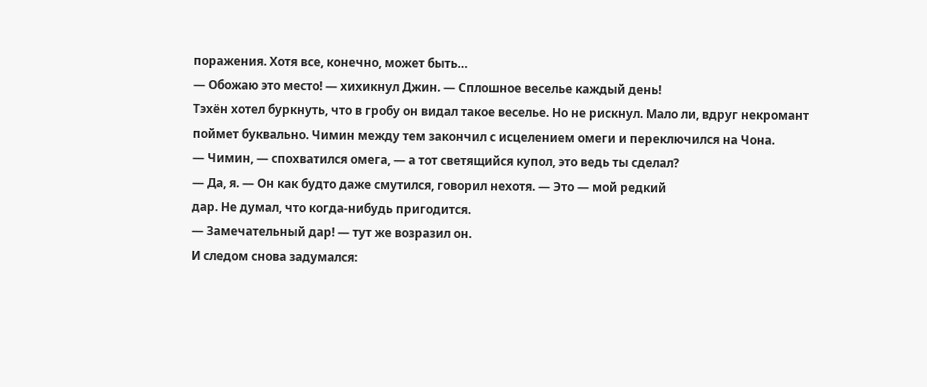поражения. Хотя все, конечно, может быть…
— Обожаю это место! — хихикнул Джин. — Сплошное веселье каждый день!
Тэхён хотел буркнуть, что в гробу он видал такое веселье. Но не рискнул. Мало ли, вдруг некромант поймет буквально. Чимин между тем закончил с исцелением омеги и переключился на Чона.
— Чимин, — спохватился омега, — а тот светящийся купол, это ведь ты сделал?
— Да, я. — Он как будто даже смутился, говорил нехотя. — Это — мой редкий
дар. Не думал, что когда-нибудь пригодится.
— Замечательный дар! — тут же возразил он.
И следом снова задумался: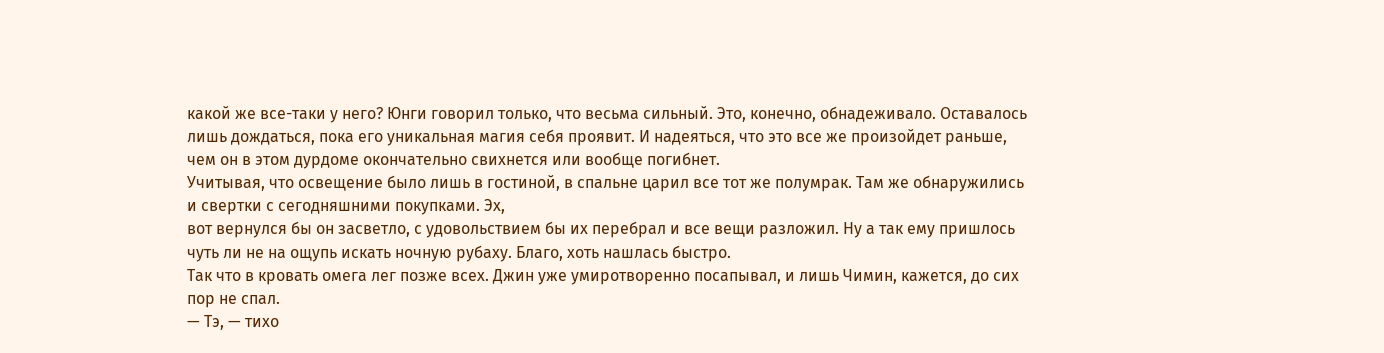какой же все-таки у него? Юнги говорил только, что весьма сильный. Это, конечно, обнадеживало. Оставалось лишь дождаться, пока его уникальная магия себя проявит. И надеяться, что это все же произойдет раньше, чем он в этом дурдоме окончательно свихнется или вообще погибнет.
Учитывая, что освещение было лишь в гостиной, в спальне царил все тот же полумрак. Там же обнаружились и свертки с сегодняшними покупками. Эх,
вот вернулся бы он засветло, с удовольствием бы их перебрал и все вещи разложил. Ну а так ему пришлось чуть ли не на ощупь искать ночную рубаху. Благо, хоть нашлась быстро.
Так что в кровать омега лег позже всех. Джин уже умиротворенно посапывал, и лишь Чимин, кажется, до сих пор не спал.
— Тэ, — тихо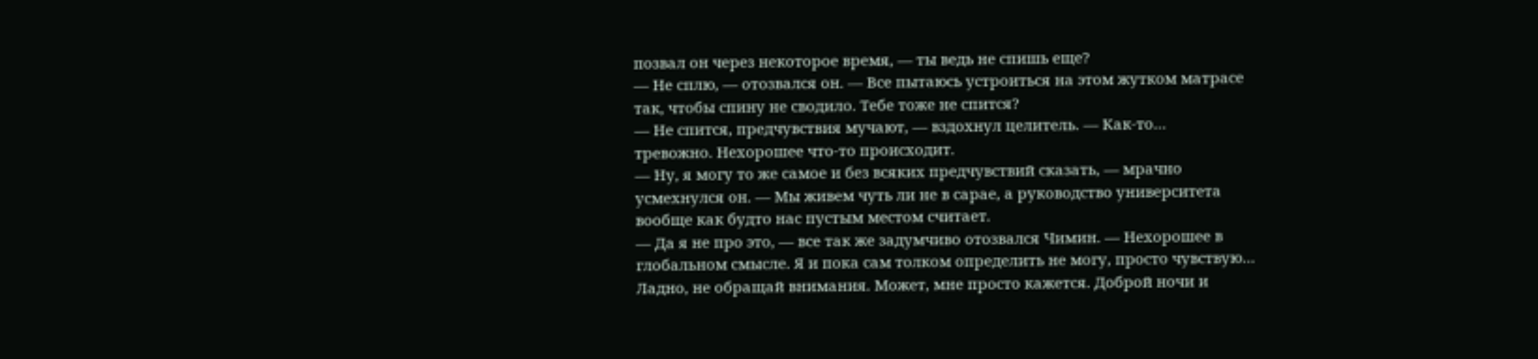позвал он через некоторое время, — ты ведь не спишь еще?
— Не сплю, — отозвался он. — Все пытаюсь устроиться на этом жутком матрасе так, чтобы спину не сводило. Тебе тоже не спится?
— Не спится, предчувствия мучают, — вздохнул целитель. — Как-то…
тревожно. Нехорошее что-то происходит.
— Ну, я могу то же самое и без всяких предчувствий сказать, — мрачно усмехнулся он. — Мы живем чуть ли не в сарае, а руководство университета вообще как будто нас пустым местом считает.
— Да я не про это, — все так же задумчиво отозвался Чимин. — Нехорошее в глобальном смысле. Я и пока сам толком определить не могу, просто чувствую… Ладно, не обращай внимания. Может, мне просто кажется. Доброй ночи и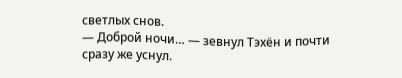светлых снов.
— Доброй ночи… — зевнул Тэхён и почти сразу же уснул.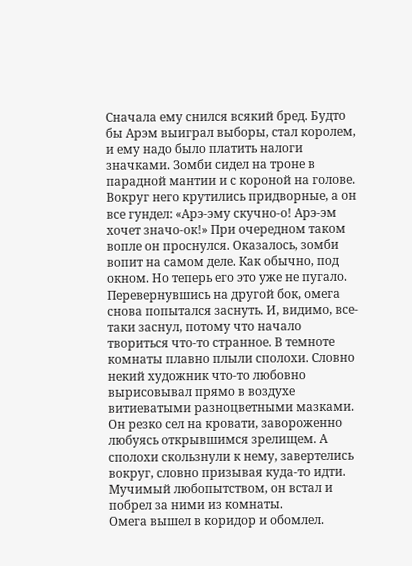Сначала ему снился всякий бред. Будто бы Арэм выиграл выборы, стал королем, и ему надо было платить налоги значками. Зомби сидел на троне в парадной мантии и с короной на голове. Вокруг него крутились придворные, а он все гундел: «Арэ-эму скучно-о! Арэ-эм хочет значо-ок!» При очередном таком вопле он проснулся. Оказалось, зомби вопит на самом деле. Как обычно, под окном. Но теперь его это уже не пугало.
Перевернувшись на другой бок, омега снова попытался заснуть. И, видимо, все-таки заснул, потому что начало твориться что-то странное. В темноте комнаты плавно плыли сполохи. Словно некий художник что-то любовно вырисовывал прямо в воздухе
витиеватыми разноцветными мазками. Он резко сел на кровати, завороженно любуясь открывшимся зрелищем. А сполохи скользнули к нему, завертелись вокруг, словно призывая куда-то идти. Мучимый любопытством, он встал и побрел за ними из комнаты.
Омега вышел в коридор и обомлел.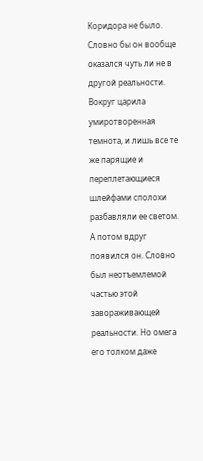Коридора не было. Словно бы он вообще оказался чуть ли не в другой реальности. Вокруг царила умиротворенная темнота, и лишь все те же парящие и переплетающиеся шлейфами сполохи разбавляли ее светом.
А потом вдруг появился он. Словно был неотъемлемой частью этой завораживающей реальности. Но омега его толком даже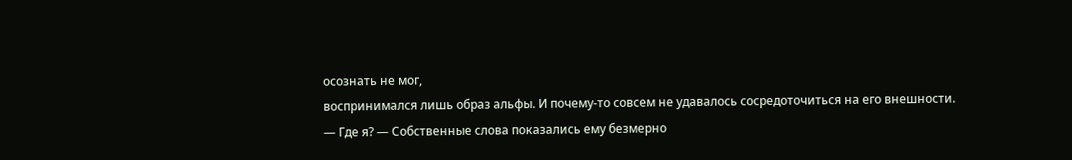осознать не мог,
воспринимался лишь образ альфы. И почему-то совсем не удавалось сосредоточиться на его внешности.
— Где я? — Собственные слова показались ему безмерно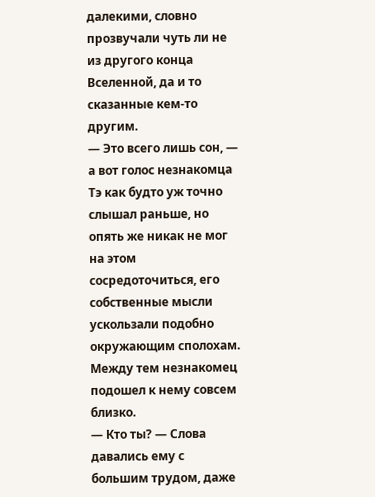далекими, словно прозвучали чуть ли не из другого конца Вселенной, да и то сказанные кем-то другим.
— Это всего лишь сон, — а вот голос незнакомца Тэ как будто уж точно слышал раньше, но опять же никак не мог на этом сосредоточиться, его собственные мысли ускользали подобно окружающим сполохам.
Между тем незнакомец подошел к нему совсем близко.
— Кто ты? — Слова давались ему с
большим трудом, даже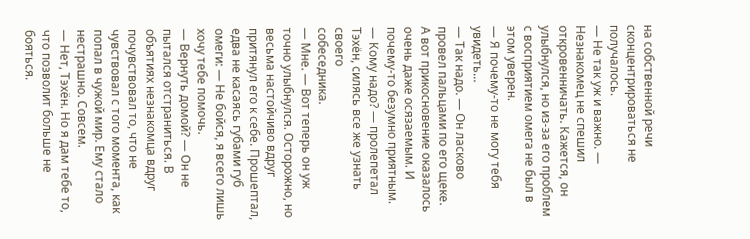на собственной речи сконцентрироваться не получалось.
— Не так уж и важно. — Незнакомец не спешил откровенничать. Кажется, он улыбнулся, но из-за его проблем с восприятием омега не был в этом уверен.
— Я почему-то не могу тебя увидеть…
— Так надо. — Он ласково провел пальцами по его щеке.
А вот прикосновение оказалось очень даже осязаемым. И почему-то безумно приятным.
— Кому надо? — пролепетал Тэхён, силясь все же узнать своего
собеседника.
— Мне. — Вот теперь он уж точно улыбнулся. Осторожно, но весьма настойчиво вдруг притянул его к себе. Прошептал, едва не касаясь губами губ омеги: — Не бойся, я всего лишь хочу тебе помочь.
— Вернуть домой? — Он не пытался отстраниться. В объятиях незнакомца вдруг почувствовал то, что не чувствовал с того момента, как попал в чужой мир. Ему стало нестрашно. Совсем.
— Нет, Тэхён. Но я дам тебе то, что позволит больше не бояться.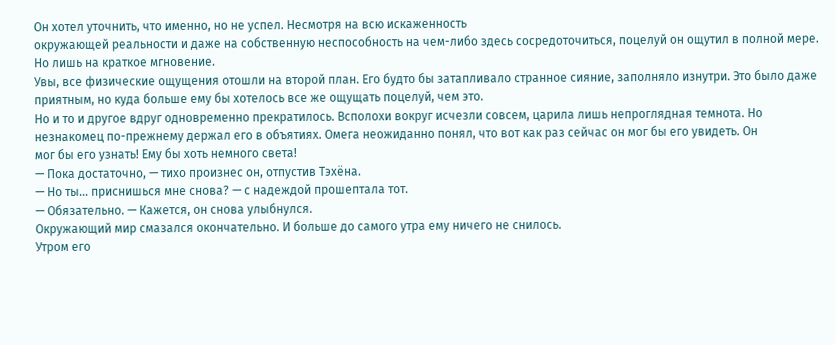Он хотел уточнить, что именно, но не успел. Несмотря на всю искаженность
окружающей реальности и даже на собственную неспособность на чем-либо здесь сосредоточиться, поцелуй он ощутил в полной мере. Но лишь на краткое мгновение.
Увы, все физические ощущения отошли на второй план. Его будто бы затапливало странное сияние, заполняло изнутри. Это было даже приятным, но куда больше ему бы хотелось все же ощущать поцелуй, чем это.
Но и то и другое вдруг одновременно прекратилось. Всполохи вокруг исчезли совсем, царила лишь непроглядная темнота. Но незнакомец по-прежнему держал его в объятиях. Омега неожиданно понял, что вот как раз сейчас он мог бы его увидеть. Он
мог бы его узнать! Ему бы хоть немного света!
— Пока достаточно, — тихо произнес он, отпустив Тэхёна.
— Но ты… приснишься мне снова? — с надеждой прошептала тот.
— Обязательно. — Кажется, он снова улыбнулся.
Окружающий мир смазался окончательно. И больше до самого утра ему ничего не снилось.
Утром его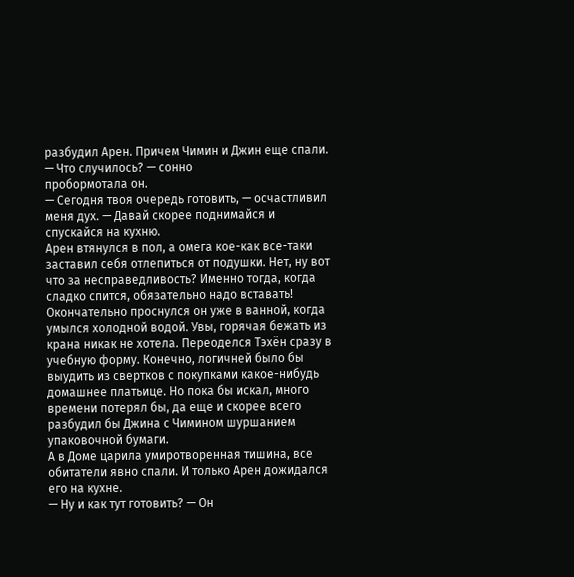разбудил Арен. Причем Чимин и Джин еще спали.
— Что случилось? — сонно
пробормотала он.
— Сегодня твоя очередь готовить, — осчастливил меня дух. — Давай скорее поднимайся и спускайся на кухню.
Арен втянулся в пол, а омега кое-как все-таки заставил себя отлепиться от подушки. Нет, ну вот что за несправедливость? Именно тогда, когда сладко спится, обязательно надо вставать!
Окончательно проснулся он уже в ванной, когда умылся холодной водой. Увы, горячая бежать из крана никак не хотела. Переоделся Тэхён сразу в учебную форму. Конечно, логичней было бы выудить из свертков с покупками какое-нибудь домашнее платьице. Но пока бы искал, много
времени потерял бы, да еще и скорее всего разбудил бы Джина с Чимином шуршанием упаковочной бумаги.
А в Доме царила умиротворенная тишина, все обитатели явно спали. И только Арен дожидался его на кухне.
— Ну и как тут готовить? — Он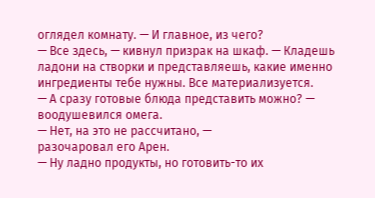оглядел комнату. — И главное, из чего?
— Все здесь, — кивнул призрак на шкаф. — Кладешь ладони на створки и представляешь, какие именно ингредиенты тебе нужны. Все материализуется.
— А сразу готовые блюда представить можно? — воодушевился омега.
— Нет, на это не рассчитано, —
разочаровал его Арен.
— Ну ладно продукты, но готовить-то их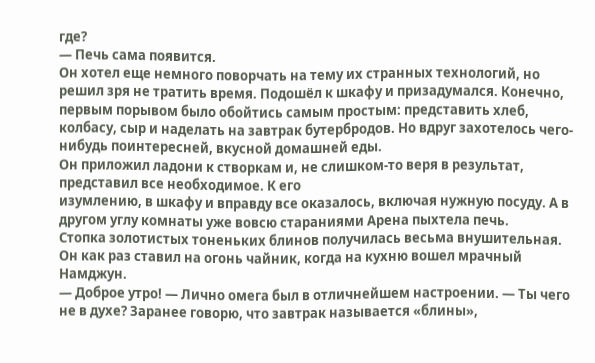где?
— Печь сама появится.
Он хотел еще немного поворчать на тему их странных технологий, но решил зря не тратить время. Подошёл к шкафу и призадумался. Конечно, первым порывом было обойтись самым простым: представить хлеб, колбасу, сыр и наделать на завтрак бутербродов. Но вдруг захотелось чего-нибудь поинтересней, вкусной домашней еды.
Он приложил ладони к створкам и, не слишком-то веря в результат, представил все необходимое. К его
изумлению, в шкафу и вправду все оказалось, включая нужную посуду. А в другом углу комнаты уже вовсю стараниями Арена пыхтела печь.
Стопка золотистых тоненьких блинов получилась весьма внушительная. Он как раз ставил на огонь чайник, когда на кухню вошел мрачный Намджун.
— Доброе утро! — Лично омега был в отличнейшем настроении. — Ты чего не в духе? Заранее говорю, что завтрак называется «блины»,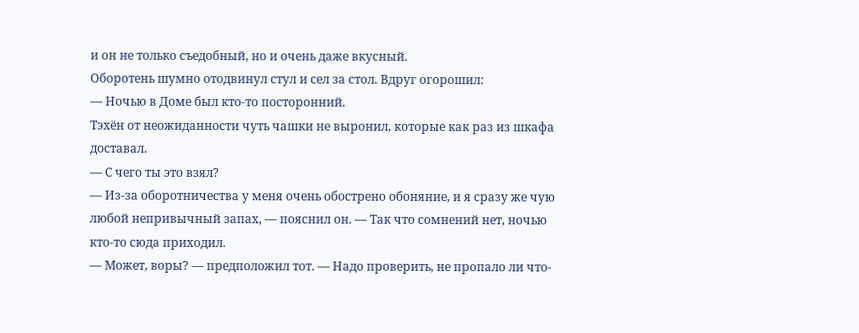и он не только съедобный, но и очень даже вкусный.
Оборотень шумно отодвинул стул и сел за стол. Вдруг огорошил:
— Ночью в Доме был кто-то посторонний.
Тэхён от неожиданности чуть чашки не выронил, которые как раз из шкафа доставал.
— С чего ты это взял?
— Из-за оборотничества у меня очень обострено обоняние, и я сразу же чую любой непривычный запах, — пояснил он. — Так что сомнений нет, ночью кто-то сюда приходил.
— Может, воры? — предположил тот. — Надо проверить, не пропало ли что-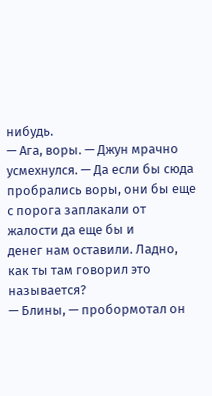нибудь.
— Ага, воры. — Джун мрачно усмехнулся. — Да если бы сюда пробрались воры, они бы еще с порога заплакали от жалости да еще бы и
денег нам оставили. Ладно, как ты там говорил это называется?
— Блины, — пробормотал он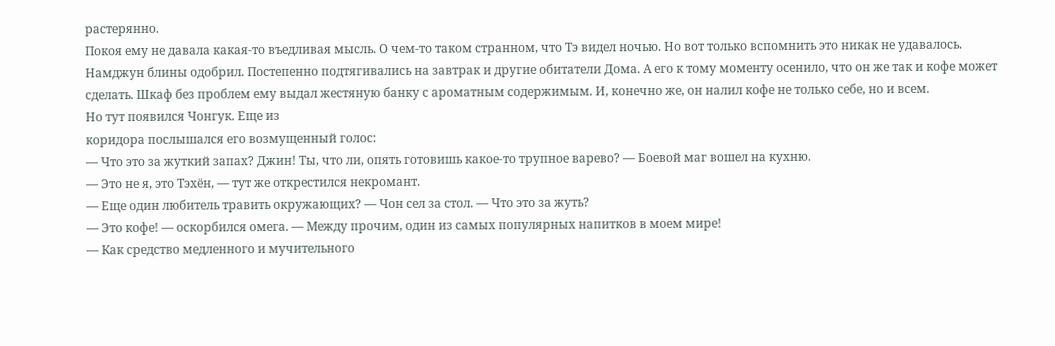растерянно.
Покоя ему не давала какая-то въедливая мысль. О чем-то таком странном, что Тэ видел ночью. Но вот только вспомнить это никак не удавалось.
Намджун блины одобрил. Постепенно подтягивались на завтрак и другие обитатели Дома. А его к тому моменту осенило, что он же так и кофе может сделать. Шкаф без проблем ему выдал жестяную банку с ароматным содержимым. И, конечно же, он налил кофе не только себе, но и всем.
Но тут появился Чонгук. Еще из
коридора послышался его возмущенный голос:
— Что это за жуткий запах? Джин! Ты, что ли, опять готовишь какое-то трупное варево? — Боевой маг вошел на кухню.
— Это не я, это Тэхён, — тут же открестился некромант.
— Еще один любитель травить окружающих? — Чон сел за стол. — Что это за жуть?
— Это кофе! — оскорбился омега. — Между прочим, один из самых популярных напитков в моем мире!
— Как средство медленного и мучительного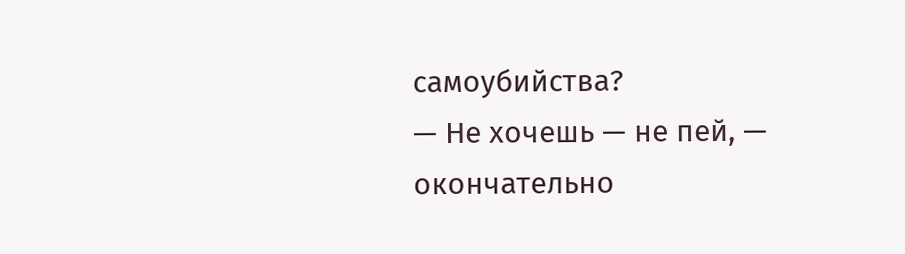самоубийства?
— Не хочешь — не пей, — окончательно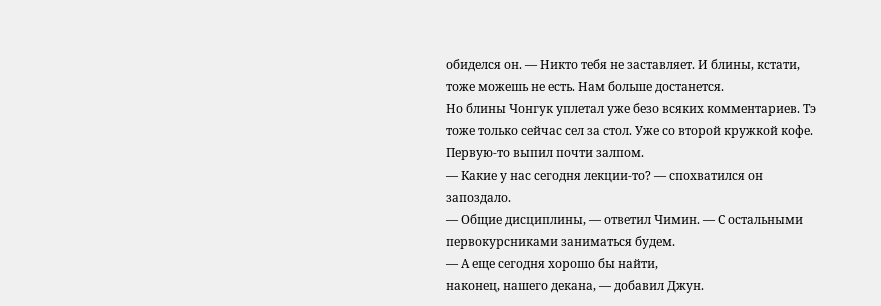обиделся он. — Никто тебя не заставляет. И блины, кстати, тоже можешь не есть. Нам больше достанется.
Но блины Чонгук уплетал уже безо всяких комментариев. Тэ тоже только сейчас сел за стол. Уже со второй кружкой кофе. Первую-то выпил почти залпом.
— Какие у нас сегодня лекции-то? — спохватился он запоздало.
— Общие дисциплины, — ответил Чимин. — С остальными первокурсниками заниматься будем.
— А еще сегодня хорошо бы найти,
наконец, нашего декана, — добавил Джун.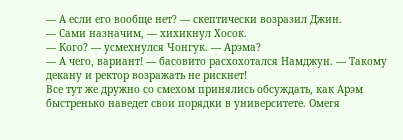— А если его вообще нет? — скептически возразил Джин.
— Сами назначим, — хихикнул Хосок.
— Кого? — усмехнулся Чонгук. — Арэма?
— А чего, вариант! — басовито расхохотался Намджун. — Такому декану и ректор возражать не рискнет!
Все тут же дружно со смехом принялись обсуждать, как Арэм быстренько наведет свои порядки в университете. Омегя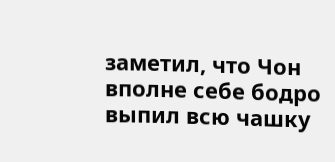заметил, что Чон вполне себе бодро выпил всю чашку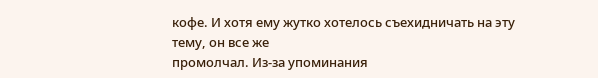кофе. И хотя ему жутко хотелось съехидничать на эту тему, он все же
промолчал. Из-за упоминания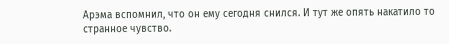Арэма вспомнил, что он ему сегодня снился. И тут же опять накатило то странное чувство.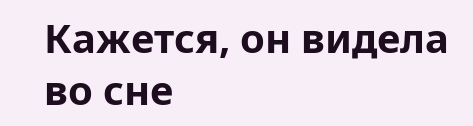Кажется, он видела во сне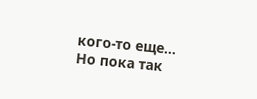кого-то еще… Но пока так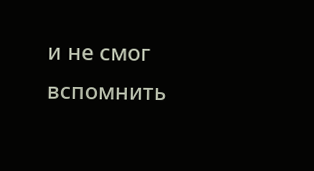и не смог вспомнить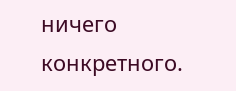ничего конкретного.